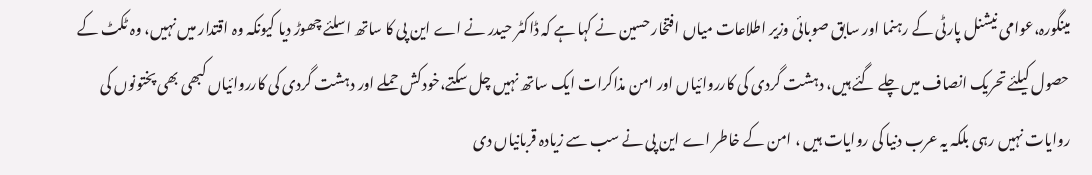مینگورہ،عوامی نیشنل پارٹی کے رہنما اور سابق صوبائی وزیر اطلاعات میاں افتخار حسین نے کہا ہے کہ ڈاکٹر حیدر نے اے این پی کا ساتھ اسلئے چھوڑ دیا کیونکہ وہ اقتدار میں نہیں، وہ ٹکٹ کے حصول کیلئے تحریک انصاف میں چلے گئے ہیں، دہشت گردی کی کارروائیاں اور امن مذاکرات ایک ساتھ نہیں چل سکتے،خودکش حملے اور دہشت گردی کی کارروائیاں کبھی بھی پختونوں کی روایات نہیں رہی بلکہ یہ عرب دنیا کی روایات ہیں ، امن کے خاطر اے این پی نے سب سے زیادہ قربانیاں دی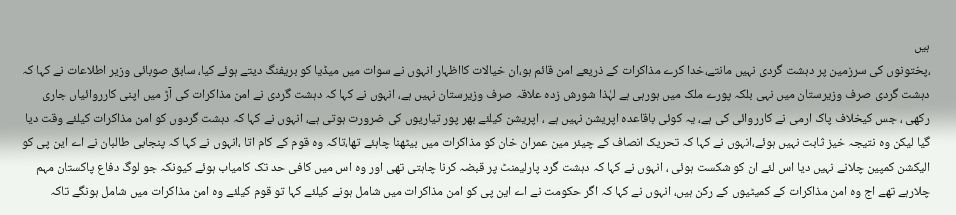ہیں
،پختونوں کی سرزمین پر دہشت گردی نہیں مانتے،خدا کرے مذاکرات کے ذریعے امن قائم ہو،ان خیالات کااظہار انہوں نے سوات میں میڈیا کو بریفنگ دیتے ہوئے کیا، سابق صوبائی وزیر اطلاعات نے کہا کہ دہشت گردی صرف وزیرستان میں نہی بلکہ پورے ملک میں ہورہی ہے لہٰذا شورش زدہ علاقہ صرف وزیرستان نہیں ہے، انہوں نے کہا کہ دہشت گردی نے امن مذاکرات کی آڑ میں اپنی کارروائیاں جاری رکھی ، جس کیخلاف پاک ارمی نے کارروائی کی ہے، یہ کوئی باقاعدہ اپریشن نہیں ہے ، اپریشن کیلئے بھر پور تیاریوں کی ضرورت ہوتی ہے، انہوں نے کہا کہ دہشت گردوں کو امن مذاکرات کیلئے وقت دیا گیا لیکن وہ نتیجہ خیز ثابت نہیں ہوئے،انہوں نے کہا کہ تحریک انصاف کے چیئر مین عمران خان کو مذاکرات میں بیٹھنا چاہئے تھا،تاکہ وہ قوم کے کام اتا ،انہوں نے کہا کہ پنجابی طالبان نے اے این پی کو الیکشن کمپین چلانے نہیں دیا اس لئے ان کو شکست ہوئی ، انہوں نے کہا کہ دہشت گرد پارلیمنٹ پر قبضہ کرنا چاہتی تھی اور وہ اس میں کافی حد تک کامیاب ہوئے کیونکہ جو لوگ دفاع پاکستان مہم چلارہے تھے اج وہ امن مذاکرات کے کمیٹیوں کے رکن ہیں، انہوں نے کہا کہ اگر حکومت نے اے این پی کو امن مذاکرات میں شامل ہونے کیلئے کہا تو قوم کیلئے وہ امن مذاکرات میں شامل ہونگے تاکہ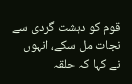قوم کو دہشت گردی سے نجات مل سکے، انہوں نے کہا کہ حلقہ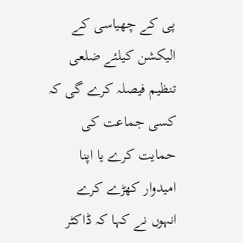پی کے چھیاسی کے الیکشن کیلئے ضلعی تنظیم فیصلہ کرے گی کہ کسی جماعت کی حمایت کرے یا اپنا امیدوار کھڑے کرے انہوں نے کہا کہ ڈاکٹر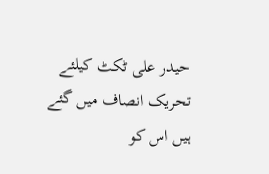حیدر علی ٹکٹ کیلئے تحریک انصاف میں گئے ہیں اس کو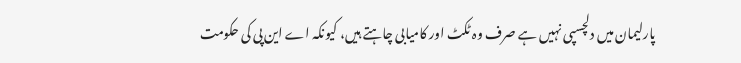پارلیمان میں دلچسپی نہیں ہے صرف وہ ٹکٹ اور کامیابی چاہتے ہیں، کیونکہ اے این پی کی حکومت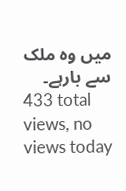میں وہ ملک سے بارہے۔
433 total views, no views today